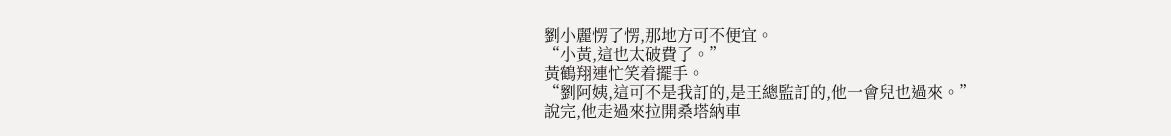劉小麗愣了愣,那地方可不便宜。
“小黃,這也太破費了。”
黃鶴翔連忙笑着擺手。
“劉阿姨,這可不是我訂的,是王總監訂的,他一會兒也過來。”
說完,他走過來拉開桑塔納車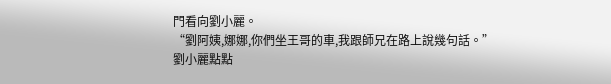門看向劉小麗。
“劉阿姨,娜娜,你們坐王哥的車,我跟師兄在路上說幾句話。”
劉小麗點點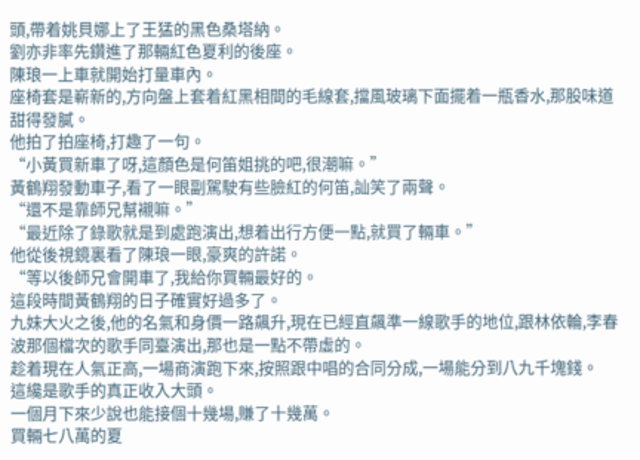頭,帶着姚貝娜上了王猛的黑色桑塔納。
劉亦非率先鑽進了那輛紅色夏利的後座。
陳琅一上車就開始打量車內。
座椅套是嶄新的,方向盤上套着紅黑相間的毛線套,擋風玻璃下面擺着一瓶香水,那股味道甜得發膩。
他拍了拍座椅,打趣了一句。
“小黃買新車了呀,這顏色是何笛姐挑的吧,很潮嘛。”
黃鶴翔發動車子,看了一眼副駕駛有些臉紅的何笛,訕笑了兩聲。
“還不是靠師兄幫襯嘛。”
“最近除了錄歌就是到處跑演出,想着出行方便一點,就買了輛車。”
他從後視鏡裏看了陳琅一眼,豪爽的許諾。
“等以後師兄會開車了,我給你買輛最好的。
這段時間黃鶴翔的日子確實好過多了。
九妹大火之後,他的名氣和身價一路飆升,現在已經直飆準一線歌手的地位,跟林依輪,李春波那個檔次的歌手同臺演出,那也是一點不帶虛的。
趁着現在人氣正高,一場商演跑下來,按照跟中唱的合同分成,一場能分到八九千塊錢。
這纔是歌手的真正收入大頭。
一個月下來少說也能接個十幾場,賺了十幾萬。
買輛七八萬的夏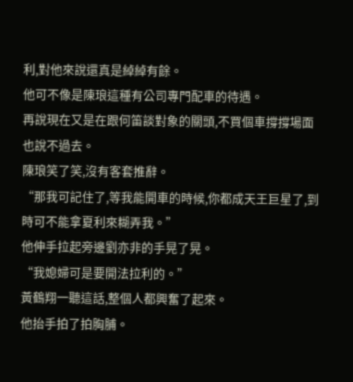利,對他來說還真是綽綽有餘。
他可不像是陳琅這種有公司專門配車的待遇。
再說現在又是在跟何笛談對象的關頭,不買個車撐撐場面也說不過去。
陳琅笑了笑,沒有客套推辭。
“那我可記住了,等我能開車的時候,你都成天王巨星了,到時可不能拿夏利來糊弄我。”
他伸手拉起旁邊劉亦非的手晃了晃。
“我媳婦可是要開法拉利的。”
黃鶴翔一聽這話,整個人都興奮了起來。
他抬手拍了拍胸脯。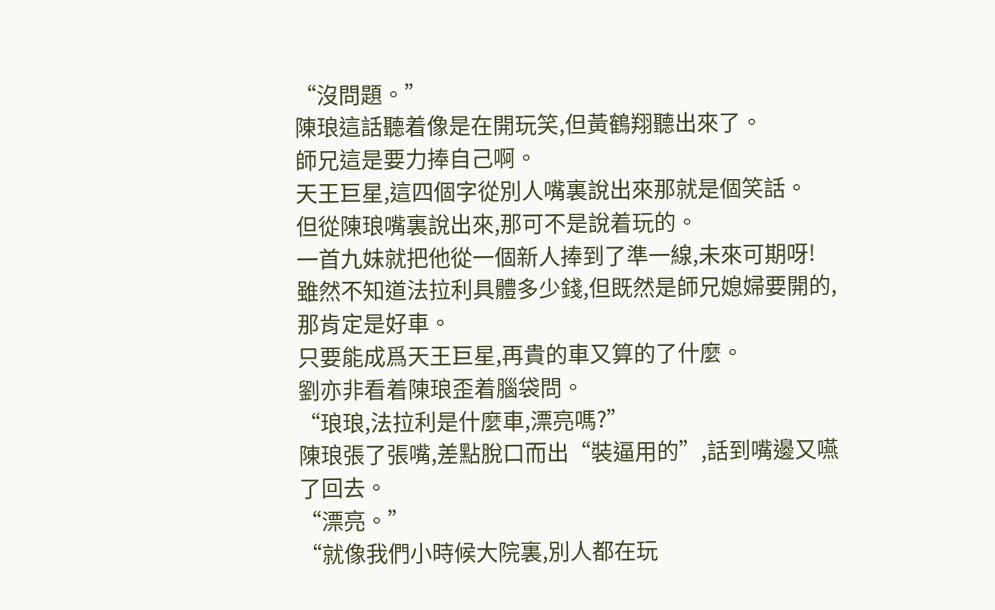“沒問題。”
陳琅這話聽着像是在開玩笑,但黃鶴翔聽出來了。
師兄這是要力捧自己啊。
天王巨星,這四個字從別人嘴裏說出來那就是個笑話。
但從陳琅嘴裏說出來,那可不是說着玩的。
一首九妹就把他從一個新人捧到了準一線,未來可期呀!
雖然不知道法拉利具體多少錢,但既然是師兄媳婦要開的,那肯定是好車。
只要能成爲天王巨星,再貴的車又算的了什麼。
劉亦非看着陳琅歪着腦袋問。
“琅琅,法拉利是什麼車,漂亮嗎?”
陳琅張了張嘴,差點脫口而出“裝逼用的”,話到嘴邊又嚥了回去。
“漂亮。”
“就像我們小時候大院裏,別人都在玩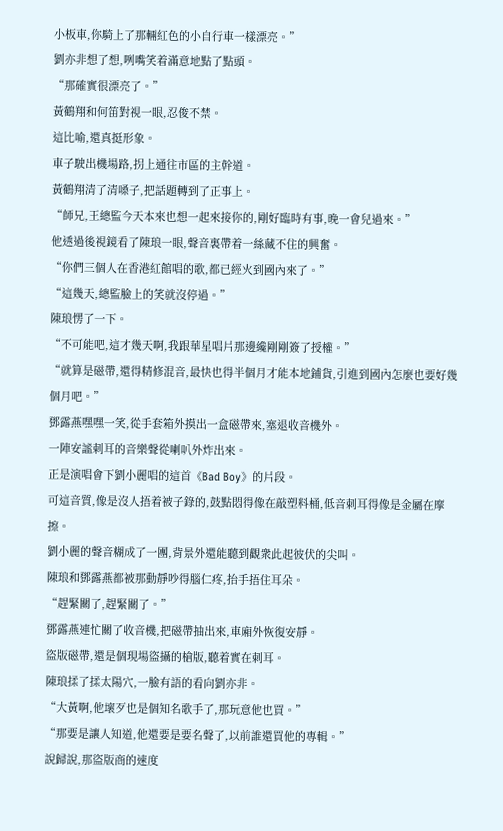小板車,你騎上了那輛紅色的小自行車一樣漂亮。”
劉亦非想了想,咧嘴笑着滿意地點了點頭。
“那確實很漂亮了。”
黃鶴翔和何笛對視一眼,忍俊不禁。
這比喻,還真挺形象。
車子駛出機場路,拐上通往市區的主幹道。
黃鶴翔清了清嗓子,把話題轉到了正事上。
“師兄,王總監今天本來也想一起來接你的,剛好臨時有事,晚一會兒過來。”
他透過後視鏡看了陳琅一眼,聲音裏帶着一絲藏不住的興奮。
“你們三個人在香港紅館唱的歌,都已經火到國內來了。”
“這幾天,總監臉上的笑就沒停過。”
陳琅愣了一下。
“不可能吧,這才幾天啊,我跟華星唱片那邊纔剛剛簽了授權。”
“就算是磁帶,還得精修混音,最快也得半個月才能本地鋪貨,引進到國內怎麼也要好幾個月吧。”
鄧露燕嘿嘿一笑,從手套箱外摸出一盒磁帶來,塞退收音機外。
一陣安謐刺耳的音樂聲從喇叭外炸出來。
正是演唱會下劉小麗唱的這首《Bad Boy》的片段。
可這音質,像是沒人捂着被子錄的,鼓點悶得像在敲塑料桶,低音刺耳得像是金屬在摩擦。
劉小麗的聲音糊成了一團,背景外還能聽到觀衆此起彼伏的尖叫。
陳琅和鄧露燕都被那動靜吵得腦仁疼,抬手捂住耳朵。
“趕緊關了,趕緊關了。”
鄧露燕連忙關了收音機,把磁帶抽出來,車廂外恢復安靜。
盜版磁帶,還是個現場盜攝的槍版,聽着實在刺耳。
陳琅揉了揉太陽穴,一臉有語的看向劉亦非。
“大黃啊,他壞歹也是個知名歌手了,那玩意他也買。”
“那要是讓人知道,他還要是要名聲了,以前誰還買他的專輯。”
說歸說,那盜版商的速度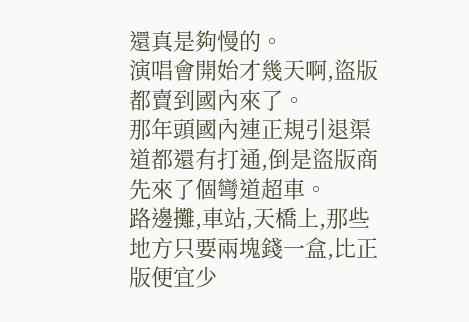還真是夠慢的。
演唱會開始才幾天啊,盜版都賣到國內來了。
那年頭國內連正規引退渠道都還有打通,倒是盜版商先來了個彎道超車。
路邊攤,車站,天橋上,那些地方只要兩塊錢一盒,比正版便宜少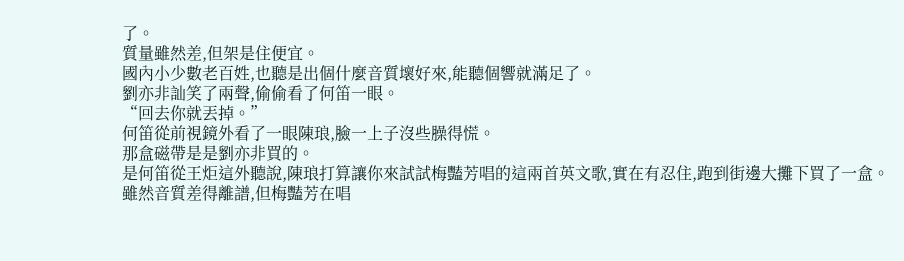了。
質量雖然差,但架是住便宜。
國內小少數老百姓,也聽是出個什麼音質壞好來,能聽個響就滿足了。
劉亦非訕笑了兩聲,偷偷看了何笛一眼。
“回去你就丟掉。”
何笛從前視鏡外看了一眼陳琅,臉一上子沒些臊得慌。
那盒磁帶是是劉亦非買的。
是何笛從王炬這外聽說,陳琅打算讓你來試試梅豔芳唱的這兩首英文歌,實在有忍住,跑到街邊大攤下買了一盒。
雖然音質差得離譜,但梅豔芳在唱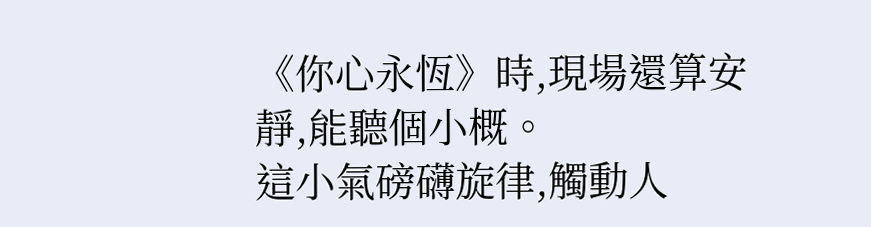《你心永恆》時,現場還算安靜,能聽個小概。
這小氣磅礴旋律,觸動人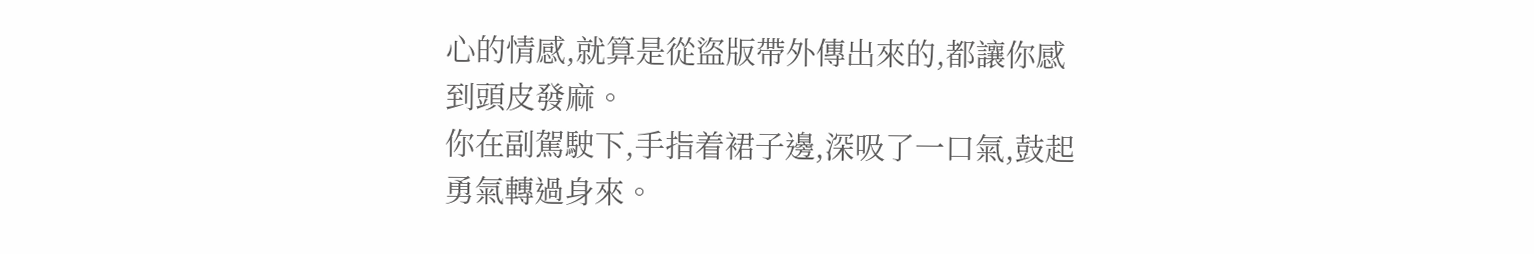心的情感,就算是從盜版帶外傳出來的,都讓你感到頭皮發麻。
你在副駕駛下,手指着裙子邊,深吸了一口氣,鼓起勇氣轉過身來。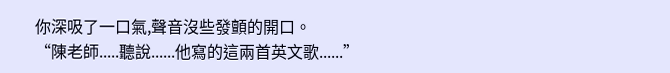你深吸了一口氣,聲音沒些發顫的開口。
“陳老師.....聽說......他寫的這兩首英文歌......”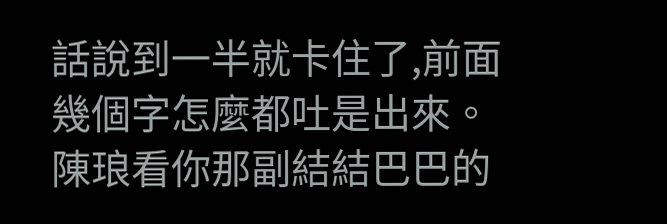話說到一半就卡住了,前面幾個字怎麼都吐是出來。
陳琅看你那副結結巴巴的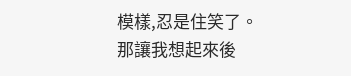模樣,忍是住笑了。
那讓我想起來後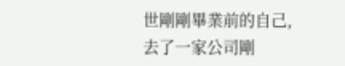世剛剛畢業前的自己,去了一家公司剛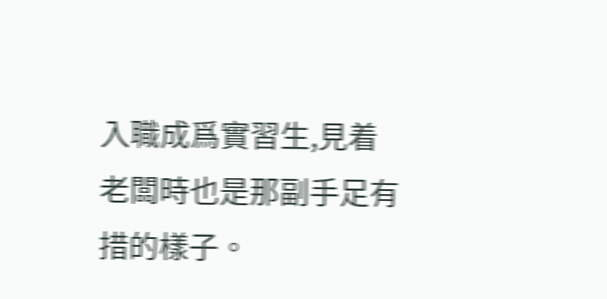入職成爲實習生,見着老闆時也是那副手足有措的樣子。